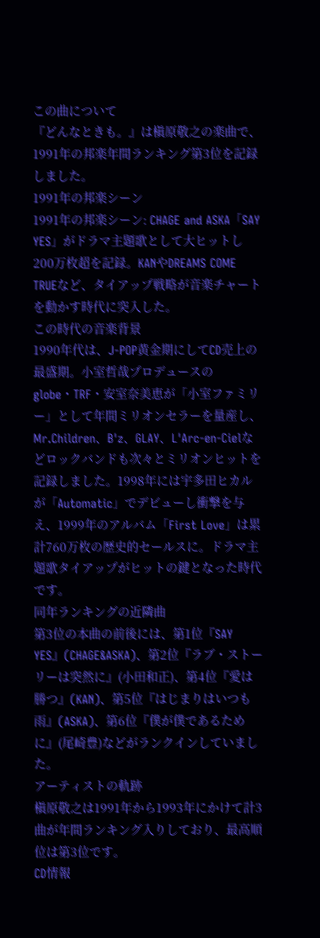この曲について
『どんなときも。』は槇原敬之の楽曲で、1991年の邦楽年間ランキング第3位を記録しました。
1991年の邦楽シーン
1991年の邦楽シーン: CHAGE and ASKA「SAY YES」がドラマ主題歌として大ヒットし200万枚超を記録。KANやDREAMS COME TRUEなど、タイアップ戦略が音楽チャートを動かす時代に突入した。
この時代の音楽背景
1990年代は、J-POP黄金期にしてCD売上の最盛期。小室哲哉プロデュースのglobe・TRF・安室奈美恵が「小室ファミリー」として年間ミリオンセラーを量産し、Mr.Children、B'z、GLAY、L'Arc-en-Cielなどロックバンドも次々とミリオンヒットを記録しました。1998年には宇多田ヒカルが「Automatic」でデビューし衝撃を与え、1999年のアルバム「First Love」は累計760万枚の歴史的セールスに。ドラマ主題歌タイアップがヒットの鍵となった時代です。
同年ランキングの近隣曲
第3位の本曲の前後には、第1位『SAY YES』(CHAGE&ASKA)、第2位『ラブ・ストーリーは突然に』(小田和正)、第4位『愛は勝つ』(KAN)、第5位『はじまりはいつも雨』(ASKA)、第6位『僕が僕であるために』(尾崎豊)などがランクインしていました。
アーティストの軌跡
槇原敬之は1991年から1993年にかけて計3曲が年間ランキング入りしており、最高順位は第3位です。
CD情報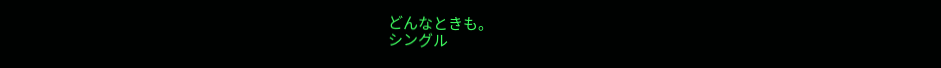どんなときも。
シングル